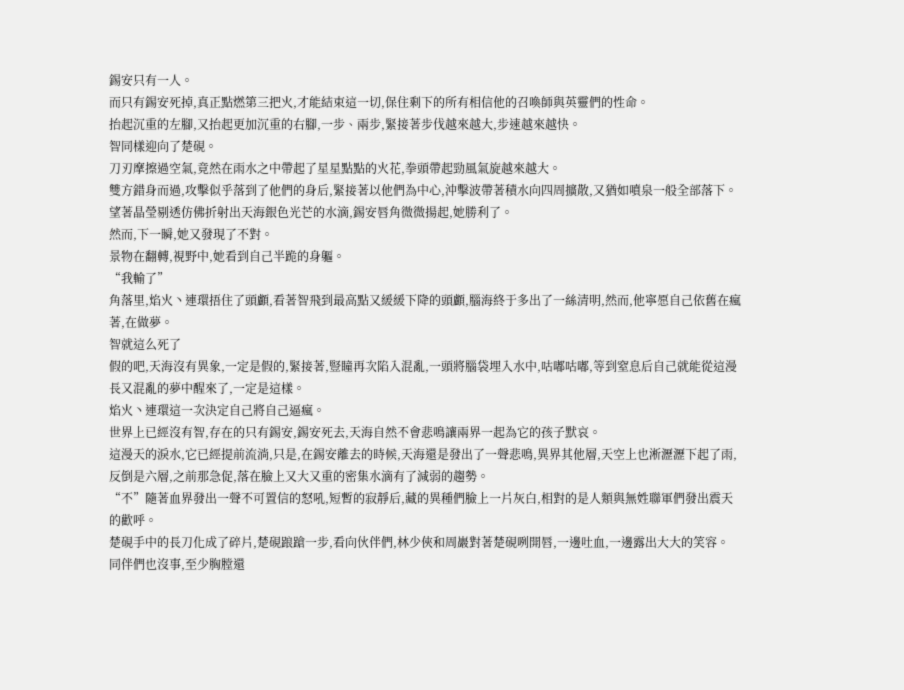錫安只有一人。
而只有錫安死掉,真正點燃第三把火,才能結束這一切,保住剩下的所有相信他的召喚師與英靈們的性命。
抬起沉重的左腳,又抬起更加沉重的右腳,一步、兩步,緊接著步伐越來越大,步速越來越快。
智同樣迎向了楚硯。
刀刃摩擦過空氣,竟然在雨水之中帶起了星星點點的火花,拳頭帶起勁風氣旋越來越大。
雙方錯身而過,攻擊似乎落到了他們的身后,緊接著以他們為中心,沖擊波帶著積水向四周擴散,又猶如噴泉一般全部落下。
望著晶瑩剔透仿佛折射出天海銀色光芒的水滴,錫安唇角微微揚起,她勝利了。
然而,下一瞬,她又發現了不對。
景物在翻轉,視野中,她看到自己半跪的身軀。
“我輸了”
角落里,焰火丶連環捂住了頭顱,看著智飛到最高點又緩緩下降的頭顱,腦海終于多出了一絲清明,然而,他寧愿自己依舊在瘋著,在做夢。
智就這么死了
假的吧,天海沒有異象,一定是假的,緊接著,豎瞳再次陷入混亂,一頭將腦袋埋入水中,咕嘟咕嘟,等到窒息后自己就能從這漫長又混亂的夢中醒來了,一定是這樣。
焰火丶連環這一次決定自己將自己逼瘋。
世界上已經沒有智,存在的只有錫安,錫安死去,天海自然不會悲鳴讓兩界一起為它的孩子默哀。
這漫天的淚水,它已經提前流淌,只是,在錫安離去的時候,天海還是發出了一聲悲鳴,異界其他層,天空上也淅瀝瀝下起了雨,反倒是六層,之前那急促,落在臉上又大又重的密集水滴有了減弱的趨勢。
“不”隨著血界發出一聲不可置信的怒吼,短暫的寂靜后,藏的異種們臉上一片灰白,相對的是人類與無姓聯軍們發出震天的歡呼。
楚硯手中的長刀化成了碎片,楚硯踉蹌一步,看向伙伴們,林少俠和周巖對著楚硯咧開唇,一邊吐血,一邊露出大大的笑容。
同伴們也沒事,至少胸膛還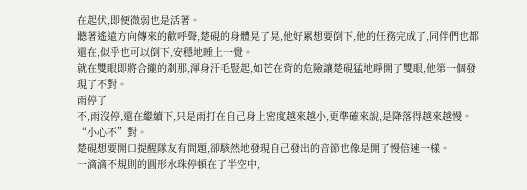在起伏,即便微弱也是活著。
聽著遙遠方向傳來的歡呼聲,楚硯的身體晃了晃,他好累想要倒下,他的任務完成了,同伴們也都還在,似乎也可以倒下,安穩地睡上一覺。
就在雙眼即將合攏的剎那,渾身汗毛豎起,如芒在背的危險讓楚硯猛地睜開了雙眼,他第一個發現了不對。
雨停了
不,雨沒停,還在繼續下,只是雨打在自己身上密度越來越小,更準確來說,是降落得越來越慢。
“小心不”對。
楚硯想要開口提醒隊友有問題,卻駭然地發現自己發出的音節也像是開了慢倍速一樣。
一滴滴不規則的圓形水珠停頓在了半空中,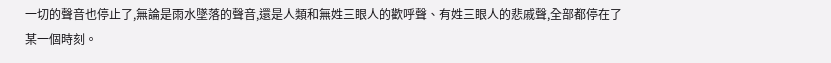一切的聲音也停止了,無論是雨水墜落的聲音,還是人類和無姓三眼人的歡呼聲、有姓三眼人的悲戚聲,全部都停在了某一個時刻。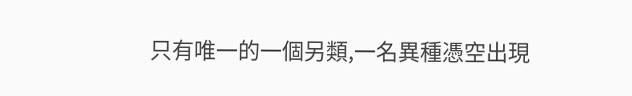只有唯一的一個另類,一名異種憑空出現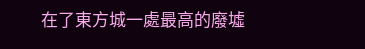在了東方城一處最高的廢墟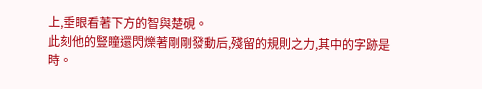上,垂眼看著下方的智與楚硯。
此刻他的豎瞳還閃爍著剛剛發動后,殘留的規則之力,其中的字跡是時。